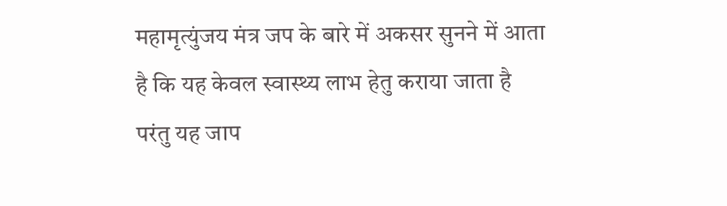महामृत्युंजय मंत्र जप के बारे में अकसर सुनने में आता है कि यह केवल स्वास्थ्य लाभ हेतु कराया जाता है परंतु यह जाप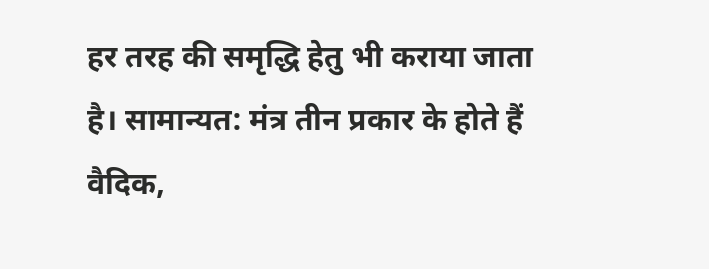हर तरह की समृद्धि हेतु भी कराया जाता है। सामान्यत: मंत्र तीन प्रकार के होते हैं वैदिक,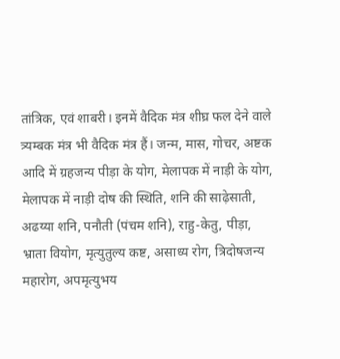तांत्रिक, एवं शाबरी। इनमें वैदिक मंत्र शीघ्र फल देने वाले त्र्यम्बक मंत्र भी वैदिक मंत्र हैं। जन्म, मास, गोचर, अष्टक आदि में ग्रहजन्य पीड़ा के योग, मेलापक में नाड़ी के योग, मेलापक में नाड़ी दोष की स्थिति, शनि की साढ़ेसाती, अढय्या शनि, पनौती (पंचम शनि), राहु-केतु, पीड़ा, भ्राता वियोग, मृत्युतुल्य कष्ट, असाध्य रोग, त्रिदोषजन्य महारोग, अपमृत्युभय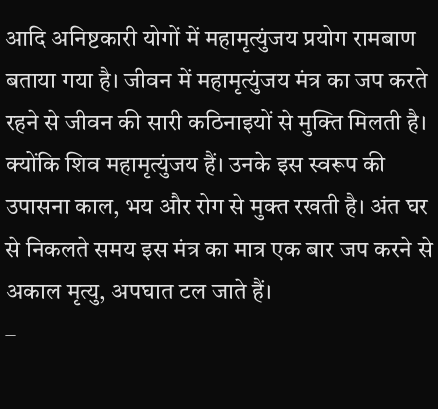आदि अनिष्टकारी योगों में महामृत्युंजय प्रयोग रामबाण बताया गया है। जीवन में महामृत्युंजय मंत्र का जप करते रहने से जीवन की सारी कठिनाइयों से मुक्ति मिलती है। क्योंकि शिव महामृत्युंजय हैं। उनके इस स्वरूप की उपासना काल, भय और रोग से मुक्त रखती है। अंत घर से निकलते समय इस मंत्र का मात्र एक बार जप करने से अकाल मृत्यु, अपघात टल जाते हैं।
–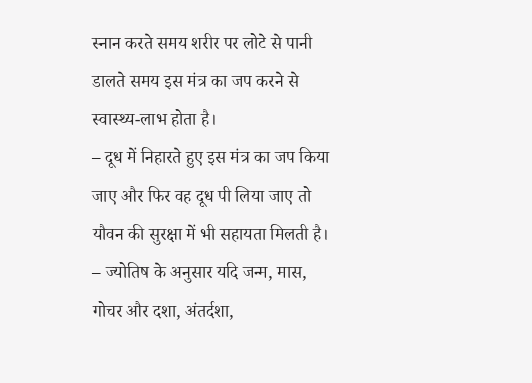स्नान करते समय शरीर पर लोटे से पानी डालते समय इस मंत्र का जप करने से स्वास्थ्य-लाभ होता है।
– दूध में निहारते हुए इस मंत्र का जप किया जाए और फिर वह दूध पी लिया जाए तो यौवन की सुरक्षा में भी सहायता मिलती है।
– ज्योतिष के अनुसार यदि जन्म, मास, गोचर और दशा, अंतर्दशा,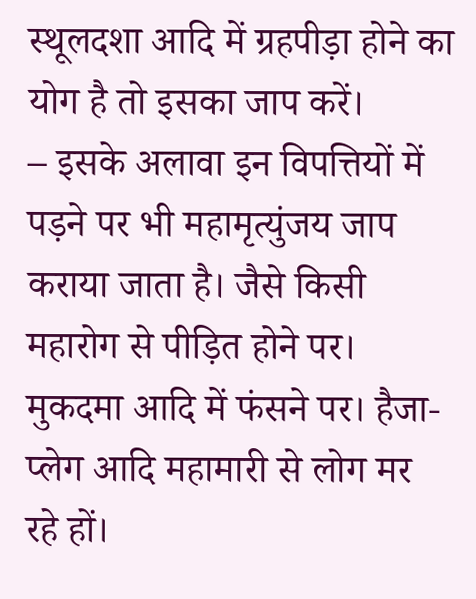स्थूलदशा आदि में ग्रहपीड़ा होने का योग है तो इसका जाप करें।
– इसके अलावा इन विपत्तियों में पड़ने पर भी महामृत्युंजय जाप कराया जाता है। जैसे किसी महारोग से पीड़ित होने पर। मुकदमा आदि में फंसने पर। हैजा-प्लेग आदि महामारी से लोग मर रहे हों।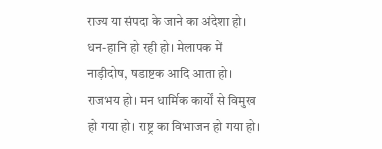राज्य या संपदा के जाने का अंदेशा हो। धन-हानि हो रही हो। मेलापक में नाड़ीदोष, षडाष्टक आदि आता हो। राजभय हो। मन धार्मिक कार्यों से विमुख हो गया हो। राष्ट्र का विभाजन हो गया हो।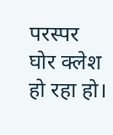परस्पर घोर क्लेश हो रहा हो।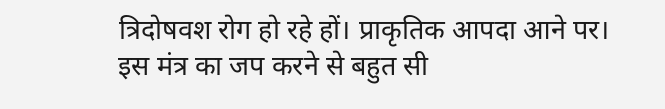त्रिदोषवश रोग हो रहे हों। प्राकृतिक आपदा आने पर। इस मंत्र का जप करने से बहुत सी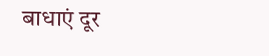बाधाएं दूर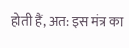होती हैं, अत: इस मंत्र का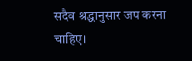सदैव श्रद्धानुसार जप करना चाहिए।